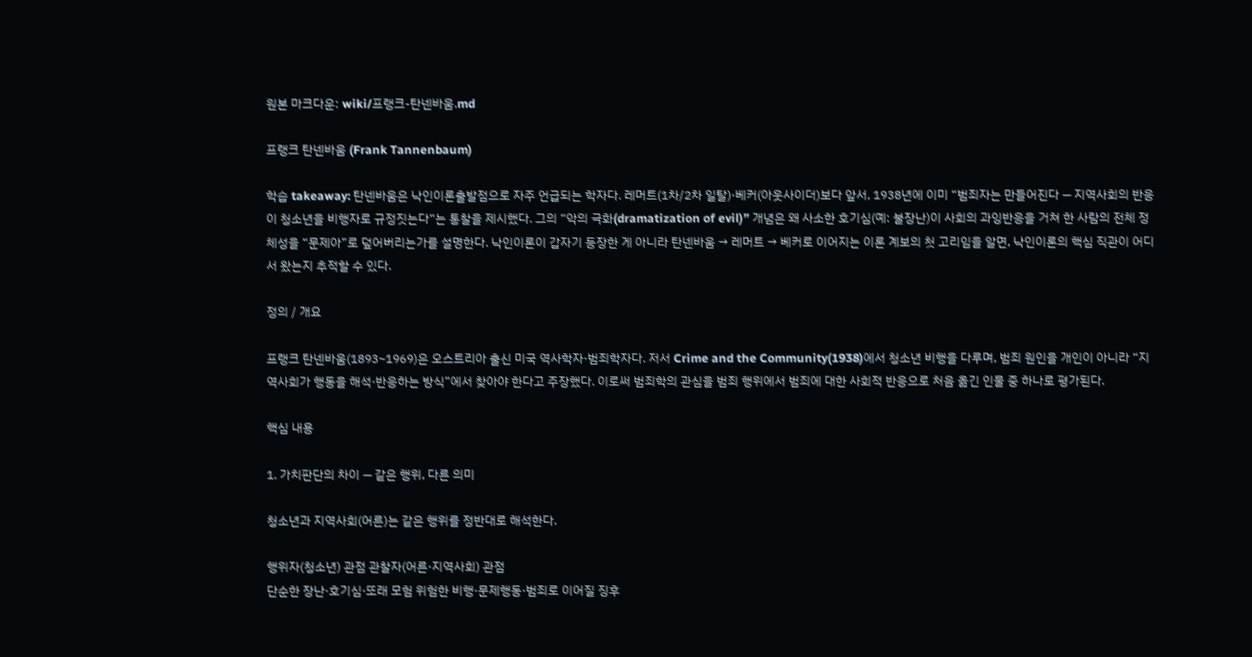원본 마크다운: wiki/프랭크-탄넨바움.md

프랭크 탄넨바움 (Frank Tannenbaum)

학습 takeaway: 탄넨바움은 낙인이론출발점으로 자주 언급되는 학자다. 레머트(1차/2차 일탈)·베커(아웃사이더)보다 앞서, 1938년에 이미 “범죄자는 만들어진다 — 지역사회의 반응이 청소년을 비행자로 규정짓는다“는 통찰을 제시했다. 그의 “악의 극화(dramatization of evil)” 개념은 왜 사소한 호기심(예: 불장난)이 사회의 과잉반응을 거쳐 한 사람의 전체 정체성을 “문제아”로 덮어버리는가를 설명한다. 낙인이론이 갑자기 등장한 게 아니라 탄넨바움 → 레머트 → 베커로 이어지는 이론 계보의 첫 고리임을 알면, 낙인이론의 핵심 직관이 어디서 왔는지 추적할 수 있다.

정의 / 개요

프랭크 탄넨바움(1893~1969)은 오스트리아 출신 미국 역사학자·범죄학자다. 저서 Crime and the Community(1938)에서 청소년 비행을 다루며, 범죄 원인을 개인이 아니라 “지역사회가 행동을 해석·반응하는 방식”에서 찾아야 한다고 주장했다. 이로써 범죄학의 관심을 범죄 행위에서 범죄에 대한 사회적 반응으로 처음 옮긴 인물 중 하나로 평가된다.

핵심 내용

1. 가치판단의 차이 — 같은 행위, 다른 의미

청소년과 지역사회(어른)는 같은 행위를 정반대로 해석한다.

행위자(청소년) 관점 관찰자(어른·지역사회) 관점
단순한 장난·호기심·또래 모험 위험한 비행·문제행동·범죄로 이어질 징후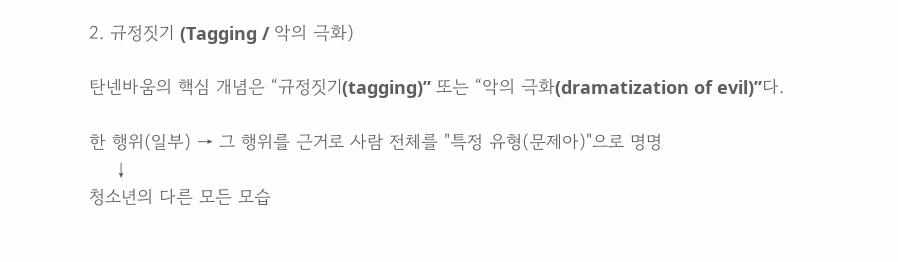2. 규정짓기 (Tagging / 악의 극화)

탄넨바움의 핵심 개념은 “규정짓기(tagging)” 또는 “악의 극화(dramatization of evil)”다.

한 행위(일부) → 그 행위를 근거로 사람 전체를 "특정 유형(문제아)"으로 명명
    ↓
청소년의 다른 모든 모습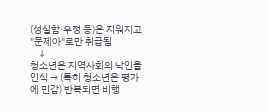(성실함·우정 등)은 지워지고 "문제아"로만 취급됨
    ↓
청소년은 지역사회의 낙인을 인식 → (특히 청소년은 평가에 민감) 반복되면 비행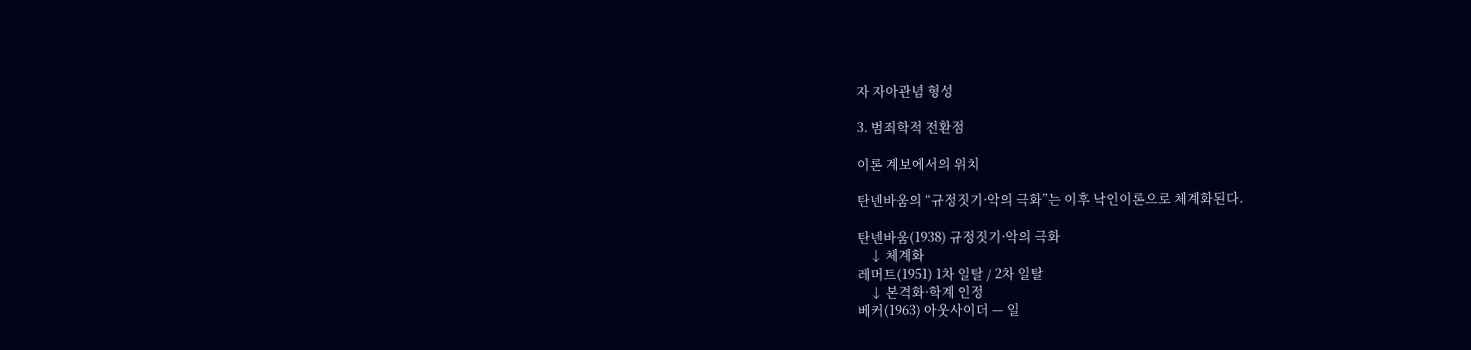자 자아관념 형성

3. 범죄학적 전환점

이론 계보에서의 위치

탄넨바움의 “규정짓기·악의 극화”는 이후 낙인이론으로 체계화된다.

탄넨바움(1938) 규정짓기·악의 극화
    ↓ 체계화
레머트(1951) 1차 일탈 / 2차 일탈
    ↓ 본격화·학계 인정
베커(1963) 아웃사이더 — 일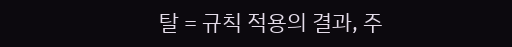탈 = 규칙 적용의 결과, 주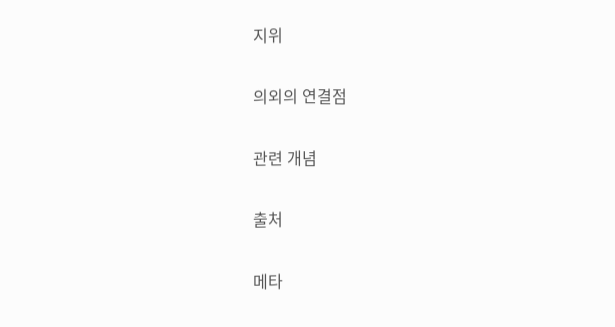지위

의외의 연결점

관련 개념

출처

메타